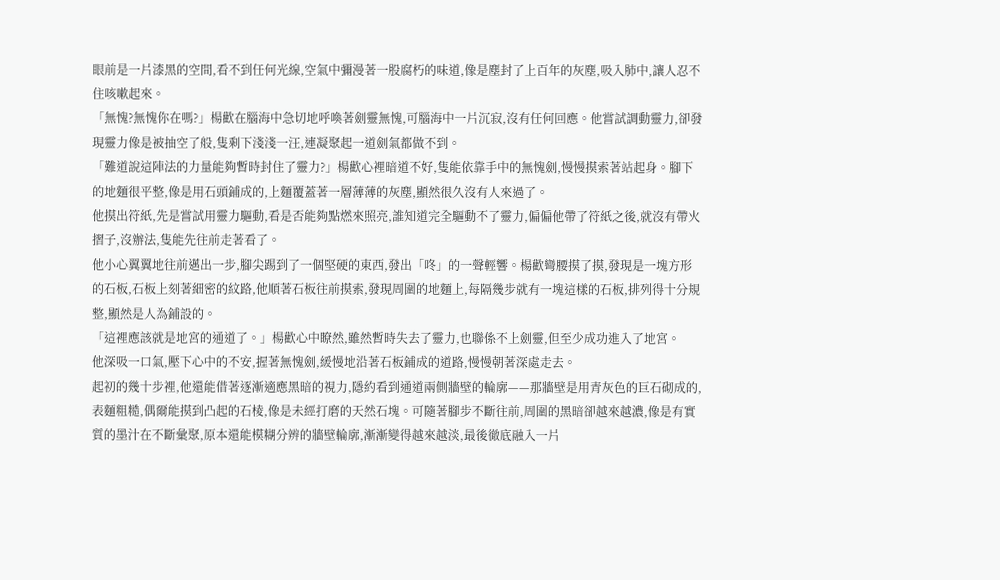眼前是一片漆黑的空間,看不到任何光線,空氣中彌漫著一股腐朽的味道,像是塵封了上百年的灰塵,吸入肺中,讓人忍不住咳嗽起來。
「無愧?無愧你在嗎?」楊歡在腦海中急切地呼喚著劍靈無愧,可腦海中一片沉寂,沒有任何回應。他嘗試調動靈力,卻發現靈力像是被抽空了般,隻剩下淺淺一汪,連凝聚起一道劍氣都做不到。
「難道說這陣法的力量能夠暫時封住了靈力?」楊歡心裡暗道不好,隻能依靠手中的無愧劍,慢慢摸索著站起身。腳下的地麵很平整,像是用石頭鋪成的,上麵覆蓋著一層薄薄的灰塵,顯然很久沒有人來過了。
他摸出符紙,先是嘗試用靈力驅動,看是否能夠點燃來照亮,誰知道完全驅動不了靈力,偏偏他帶了符紙之後,就沒有帶火摺子,沒辦法,隻能先往前走著看了。
他小心翼翼地往前邁出一步,腳尖踢到了一個堅硬的東西,發出「咚」的一聲輕響。楊歡彎腰摸了摸,發現是一塊方形的石板,石板上刻著細密的紋路,他順著石板往前摸索,發現周圍的地麵上,每隔幾步就有一塊這樣的石板,排列得十分規整,顯然是人為鋪設的。
「這裡應該就是地宮的通道了。」楊歡心中瞭然,雖然暫時失去了靈力,也聯係不上劍靈,但至少成功進入了地宮。
他深吸一口氣,壓下心中的不安,握著無愧劍,緩慢地沿著石板鋪成的道路,慢慢朝著深處走去。
起初的幾十步裡,他還能借著逐漸適應黑暗的視力,隱約看到通道兩側牆壁的輪廓——那牆壁是用青灰色的巨石砌成的,表麵粗糙,偶爾能摸到凸起的石棱,像是未經打磨的天然石塊。可隨著腳步不斷往前,周圍的黑暗卻越來越濃,像是有實質的墨汁在不斷彙聚,原本還能模糊分辨的牆壁輪廓,漸漸變得越來越淡,最後徹底融入一片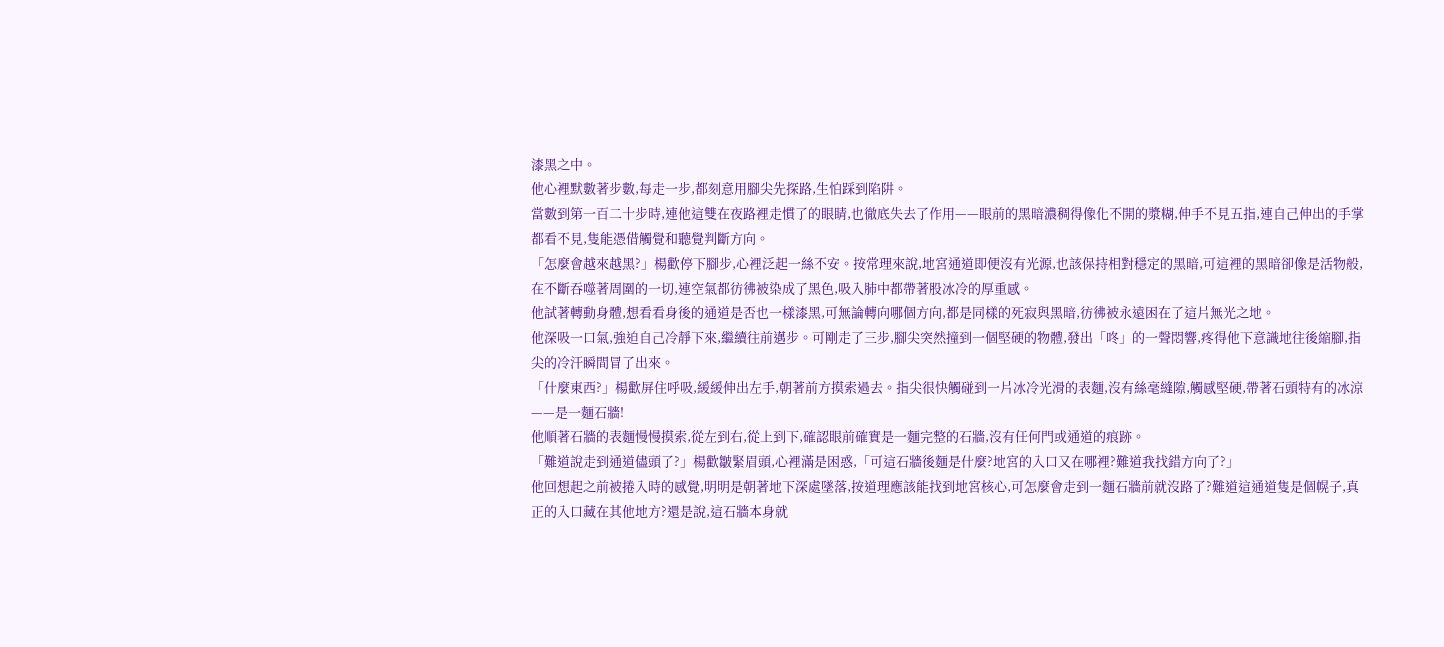漆黑之中。
他心裡默數著步數,每走一步,都刻意用腳尖先探路,生怕踩到陷阱。
當數到第一百二十步時,連他這雙在夜路裡走慣了的眼睛,也徹底失去了作用——眼前的黑暗濃稠得像化不開的漿糊,伸手不見五指,連自己伸出的手掌都看不見,隻能憑借觸覺和聽覺判斷方向。
「怎麼會越來越黑?」楊歡停下腳步,心裡泛起一絲不安。按常理來說,地宮通道即便沒有光源,也該保持相對穩定的黑暗,可這裡的黑暗卻像是活物般,在不斷吞噬著周圍的一切,連空氣都彷彿被染成了黑色,吸入肺中都帶著股冰冷的厚重感。
他試著轉動身體,想看看身後的通道是否也一樣漆黑,可無論轉向哪個方向,都是同樣的死寂與黑暗,彷彿被永遠困在了這片無光之地。
他深吸一口氣,強迫自己冷靜下來,繼續往前邁步。可剛走了三步,腳尖突然撞到一個堅硬的物體,發出「咚」的一聲悶響,疼得他下意識地往後縮腳,指尖的冷汗瞬間冒了出來。
「什麼東西?」楊歡屏住呼吸,緩緩伸出左手,朝著前方摸索過去。指尖很快觸碰到一片冰冷光滑的表麵,沒有絲毫縫隙,觸感堅硬,帶著石頭特有的冰涼——是一麵石牆!
他順著石牆的表麵慢慢摸索,從左到右,從上到下,確認眼前確實是一麵完整的石牆,沒有任何門或通道的痕跡。
「難道說走到通道儘頭了?」楊歡皺緊眉頭,心裡滿是困惑,「可這石牆後麵是什麼?地宮的入口又在哪裡?難道我找錯方向了?」
他回想起之前被捲入時的感覺,明明是朝著地下深處墜落,按道理應該能找到地宮核心,可怎麼會走到一麵石牆前就沒路了?難道這通道隻是個幌子,真正的入口藏在其他地方?還是說,這石牆本身就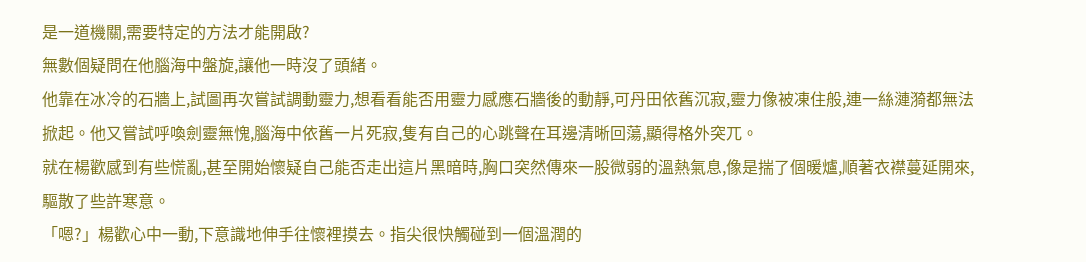是一道機關,需要特定的方法才能開啟?
無數個疑問在他腦海中盤旋,讓他一時沒了頭緒。
他靠在冰冷的石牆上,試圖再次嘗試調動靈力,想看看能否用靈力感應石牆後的動靜,可丹田依舊沉寂,靈力像被凍住般,連一絲漣漪都無法掀起。他又嘗試呼喚劍靈無愧,腦海中依舊一片死寂,隻有自己的心跳聲在耳邊清晰回蕩,顯得格外突兀。
就在楊歡感到有些慌亂,甚至開始懷疑自己能否走出這片黑暗時,胸口突然傳來一股微弱的溫熱氣息,像是揣了個暖爐,順著衣襟蔓延開來,驅散了些許寒意。
「嗯?」楊歡心中一動,下意識地伸手往懷裡摸去。指尖很快觸碰到一個溫潤的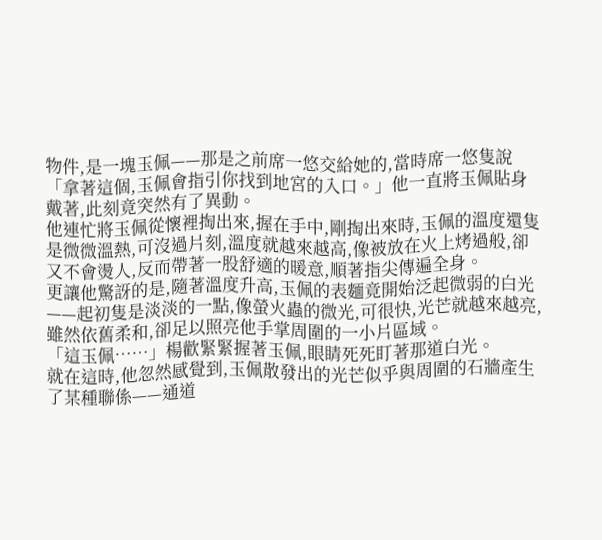物件,是一塊玉佩——那是之前席一悠交給她的,當時席一悠隻說「拿著這個,玉佩會指引你找到地宮的入口。」他一直將玉佩貼身戴著,此刻竟突然有了異動。
他連忙將玉佩從懷裡掏出來,握在手中,剛掏出來時,玉佩的溫度還隻是微微溫熱,可沒過片刻,溫度就越來越高,像被放在火上烤過般,卻又不會燙人,反而帶著一股舒適的暖意,順著指尖傳遍全身。
更讓他驚訝的是,隨著溫度升高,玉佩的表麵竟開始泛起微弱的白光——起初隻是淡淡的一點,像螢火蟲的微光,可很快,光芒就越來越亮,雖然依舊柔和,卻足以照亮他手掌周圍的一小片區域。
「這玉佩……」楊歡緊緊握著玉佩,眼睛死死盯著那道白光。
就在這時,他忽然感覺到,玉佩散發出的光芒似乎與周圍的石牆產生了某種聯係——通道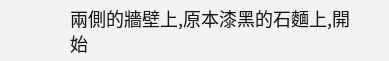兩側的牆壁上,原本漆黑的石麵上,開始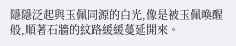隱隱泛起與玉佩同源的白光,像是被玉佩喚醒般,順著石牆的紋路緩緩蔓延開來。